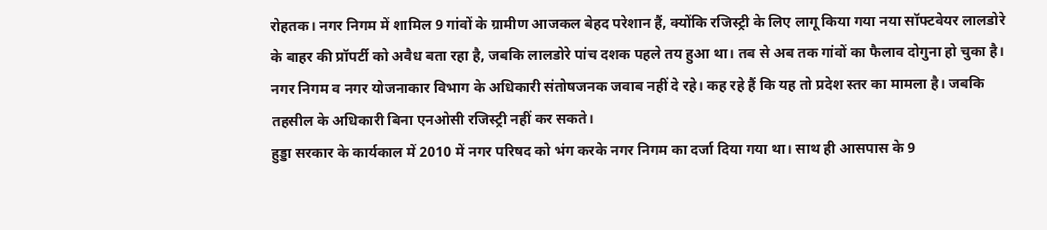रोहतक। नगर निगम में शामिल 9 गांवों के ग्रामीण आजकल बेहद परेशान हैं, क्योंकि रजिस्ट्री के लिए लागू किया गया नया सॉफ्टवेयर लालडोरे के बाहर की प्रॉपर्टी को अवैध बता रहा है, जबकि लालडोरे पांच दशक पहले तय हुआ था। तब से अब तक गांवों का फैलाव दोगुना हो चुका है। नगर निगम व नगर योजनाकार विभाग के अधिकारी संतोषजनक जवाब नहीं दे रहे। कह रहे हैं कि यह तो प्रदेश स्तर का मामला है। जबकि तहसील के अधिकारी बिना एनओसी रजिस्ट्री नहीं कर सकते।
हुड्डा सरकार के कार्यकाल में 2010 में नगर परिषद को भंग करके नगर निगम का दर्जा दिया गया था। साथ ही आसपास के 9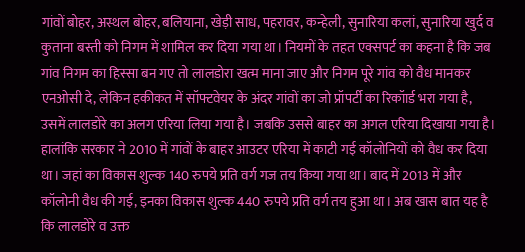गांवों बोहर, अस्थल बोहर, बलियाना, खेड़ी साध, पहरावर, कन्हेली, सुनारिया कलां, सुनारिया खुर्द व कुताना बस्ती को निगम में शामिल कर दिया गया था। नियमों के तहत एक्सपर्ट का कहना है कि जब गांव निगम का हिस्सा बन गए तो लालडोरा खत्म माना जाए और निगम पूरे गांव को वैध मानकर एनओसी दे, लेकिन हकीकत में सॉफ्टवेयर के अंदर गांवों का जो प्रॉपर्टी का रिकॉार्ड भरा गया है, उसमें लालडोरे का अलग एरिया लिया गया है। जबकि उससे बाहर का अगल एरिया दिखाया गया है। हालांकि सरकार ने 2010 में गांवों के बाहर आउटर एरिया में काटी गई कॉलोनियों को वैध कर दिया था। जहां का विकास शुल्क 140 रुपये प्रति वर्ग गज तय किया गया था। बाद में 2013 में और कॉलोनी वैध की गई, इनका विकास शुल्क 440 रुपये प्रति वर्ग तय हुआ था। अब खास बात यह है कि लालडोरे व उक्त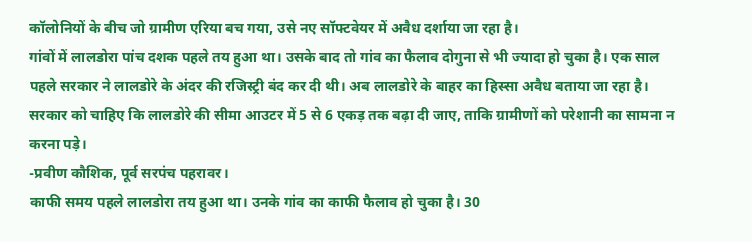कॉलोनियों के बीच जो ग्रामीण एरिया बच गया, उसे नए सॉफ्टवेयर में अवैध दर्शाया जा रहा है।
गांवों में लालडोरा पांच दशक पहले तय हुआ था। उसके बाद तो गांव का फैलाव दोगुना से भी ज्यादा हो चुका है। एक साल पहले सरकार ने लालडोरे के अंदर की रजिस्ट्री बंद कर दी थी। अब लालडोरे के बाहर का हिस्सा अवैध बताया जा रहा है। सरकार को चाहिए कि लालडोरे की सीमा आउटर में 5 से 6 एकड़ तक बढ़ा दी जाए, ताकि ग्रामीणों को परेशानी का सामना न करना पड़े।
-प्रवीण कौशिक, पूर्व सरपंच पहरावर।
काफी समय पहले लालडोरा तय हुआ था। उनके गांव का काफी फैलाव हो चुका है। 30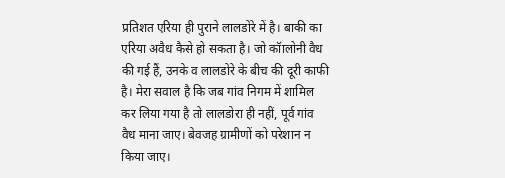प्रतिशत एरिया ही पुराने लालडोरे में है। बाकी का एरिया अवैध कैसे हो सकता है। जो कॉालोनी वैध की गई हैं, उनके व लालडोरे के बीच की दूरी काफी है। मेरा सवाल है कि जब गांव निगम में शामिल कर लिया गया है तो लालडोरा ही नहीं, पूर्व गांव वैध माना जाए। बेवजह ग्रामीणों को परेशान न किया जाए।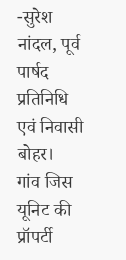-सुरेश नांदल, पूर्व पार्षद प्रतिनिधि एवं निवासी बोहर।
गांव जिस यूनिट की प्रॉपर्टी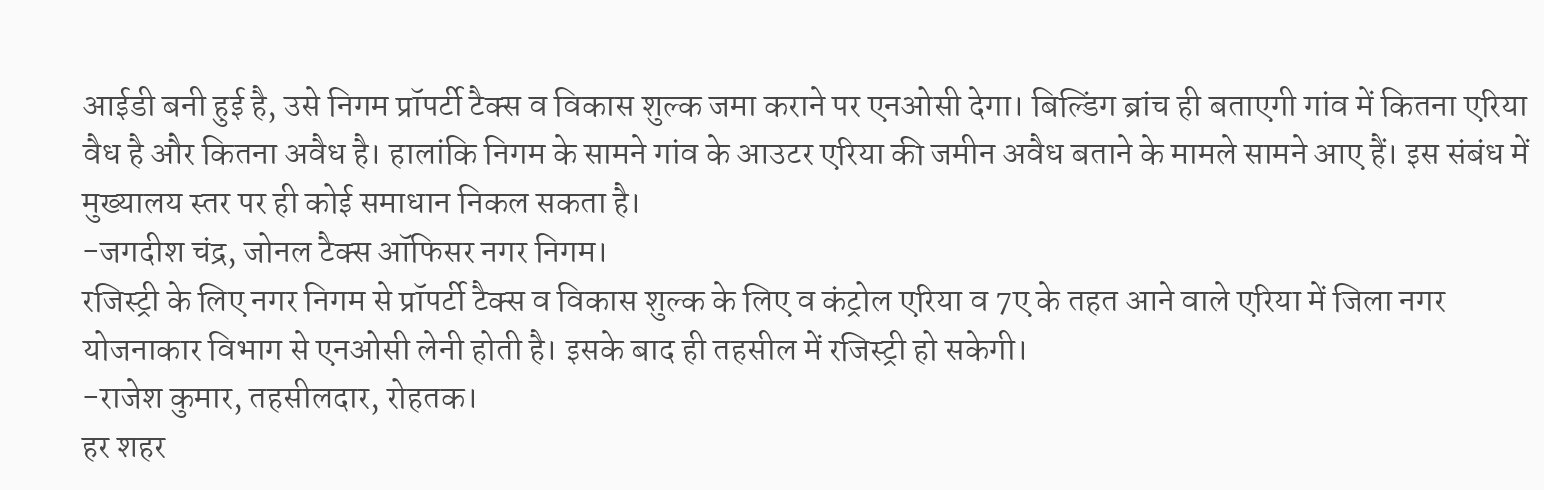आईडी बनी हुई है, उसे निगम प्रॉपर्टी टैक्स व विकास शुल्क जमा कराने पर एनओसी देगा। बिल्डिंग ब्रांच ही बताएगी गांव में कितना एरिया वैध है और कितना अवैध है। हालांकि निगम के सामने गांव के आउटर एरिया की जमीन अवैध बताने के मामले सामने आए हैं। इस संबंध में मुख्यालय स्तर पर ही कोई समाधान निकल सकता है।
-जगदीश चंद्र, जोनल टैक्स ऑफिसर नगर निगम।
रजिस्ट्री के लिए नगर निगम से प्रॉपर्टी टैक्स व विकास शुल्क के लिए व कंट्रोल एरिया व 7ए के तहत आने वाले एरिया में जिला नगर योजनाकार विभाग से एनओसी लेनी होती है। इसके बाद ही तहसील में रजिस्ट्री हो सकेगी।
-राजेश कुमार, तहसीलदार, रोहतक।
हर शहर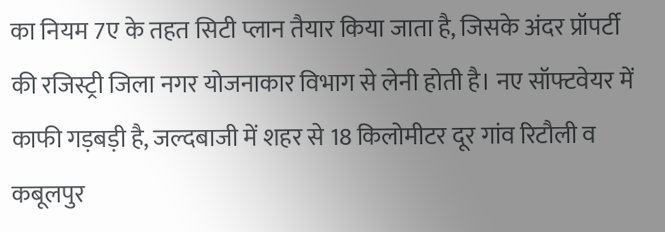का नियम 7ए के तहत सिटी प्लान तैयार किया जाता है, जिसके अंदर प्रॉपर्टी की रजिस्ट्री जिला नगर योजनाकार विभाग से लेनी होती है। नए सॉफ्टवेयर में काफी गड़बड़ी है, जल्दबाजी में शहर से 18 किलोमीटर दूर गांव रिटौली व कबूलपुर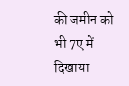की जमीन को भी 7ए में दिखाया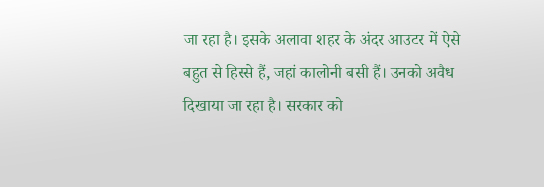जा रहा है। इसके अलावा शहर के अंदर आउटर में ऐसे बहुत से हिस्से हैं, जहां कालोनी बसी हैं। उनको अवैध दिखाया जा रहा है। सरकार को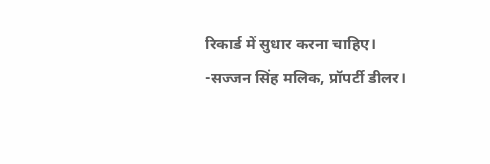रिकार्ड में सुधार करना चाहिए।
-सज्जन सिंह मलिक, प्रॉपर्टी डीलर।